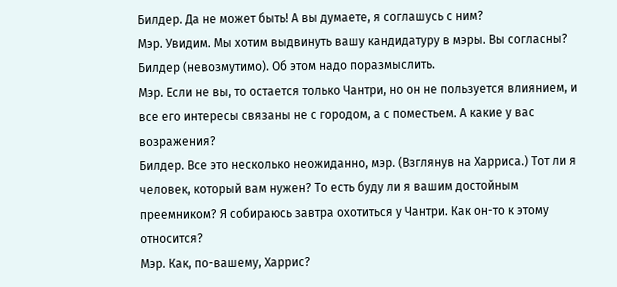Билдер. Да не может быть! А вы думаете, я соглашусь с ним?
Мэр. Увидим. Мы хотим выдвинуть вашу кандидатуру в мэры. Вы согласны?
Билдер (невозмутимо). Об этом надо поразмыслить.
Мэр. Если не вы, то остается только Чантри, но он не пользуется влиянием, и все его интересы связаны не с городом, а с поместьем. А какие у вас возражения?
Билдер. Все это несколько неожиданно, мэр. (Взглянув на Харриса.) Тот ли я человек, который вам нужен? То есть буду ли я вашим достойным преемником? Я собираюсь завтра охотиться у Чантри. Как он-то к этому относится?
Мэр. Как, по-вашему, Харрис?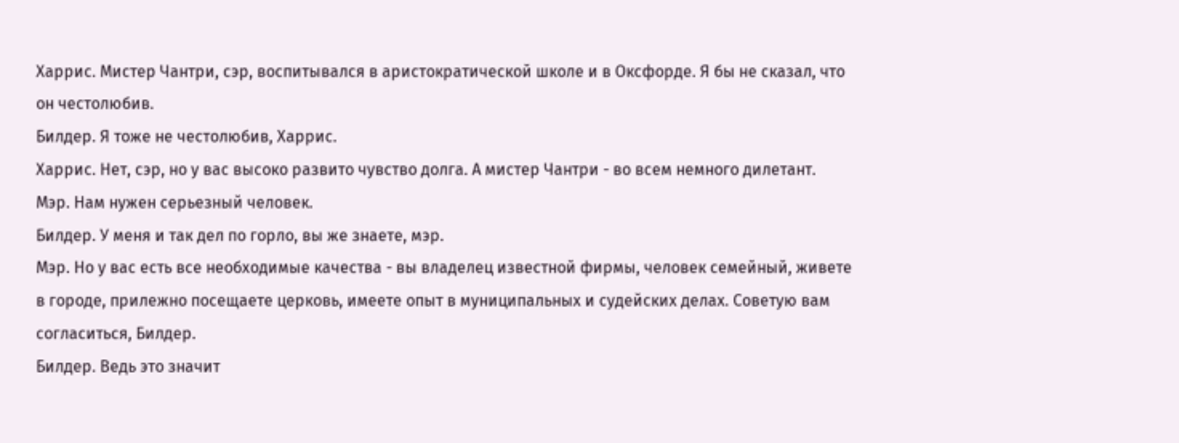Харрис. Мистер Чантри, сэр, воспитывался в аристократической школе и в Оксфорде. Я бы не сказал, что он честолюбив.
Билдер. Я тоже не честолюбив, Харрис.
Xаррис. Нет, сэр, но у вас высоко развито чувство долга. А мистер Чантри - во всем немного дилетант.
Мэр. Нам нужен серьезный человек.
Билдер. У меня и так дел по горло, вы же знаете, мэр.
Мэр. Но у вас есть все необходимые качества - вы владелец известной фирмы, человек семейный, живете в городе, прилежно посещаете церковь, имеете опыт в муниципальных и судейских делах. Советую вам согласиться, Билдер.
Билдер. Ведь это значит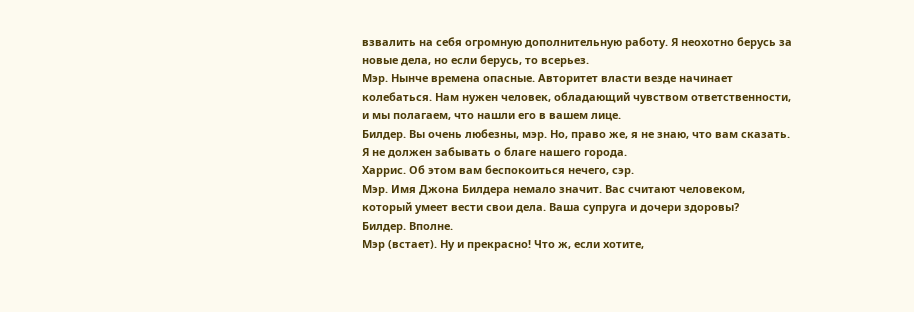взвалить на себя огромную дополнительную работу. Я неохотно берусь за новые дела, но если берусь, то всерьез.
Мэр. Нынче времена опасные. Авторитет власти везде начинает колебаться. Нам нужен человек, обладающий чувством ответственности, и мы полагаем, что нашли его в вашем лице.
Билдер. Вы очень любезны, мэр. Но, право же, я не знаю, что вам сказать. Я не должен забывать о благе нашего города.
Харрис. Об этом вам беспокоиться нечего, сэр.
Мэр. Имя Джона Билдера немало значит. Вас считают человеком, который умеет вести свои дела. Ваша супруга и дочери здоровы?
Билдер. Вполне.
Мэр (встает). Ну и прекрасно! Что ж, если хотите,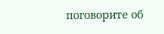поговорите об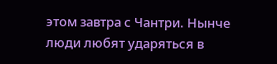этом завтра с Чантри. Нынче люди любят ударяться в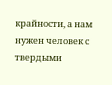крайности, а нам нужен человек с твердыми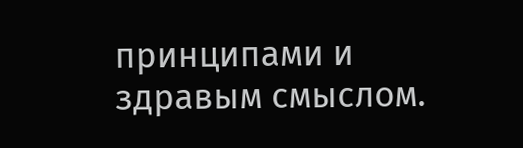принципами и здравым смыслом.